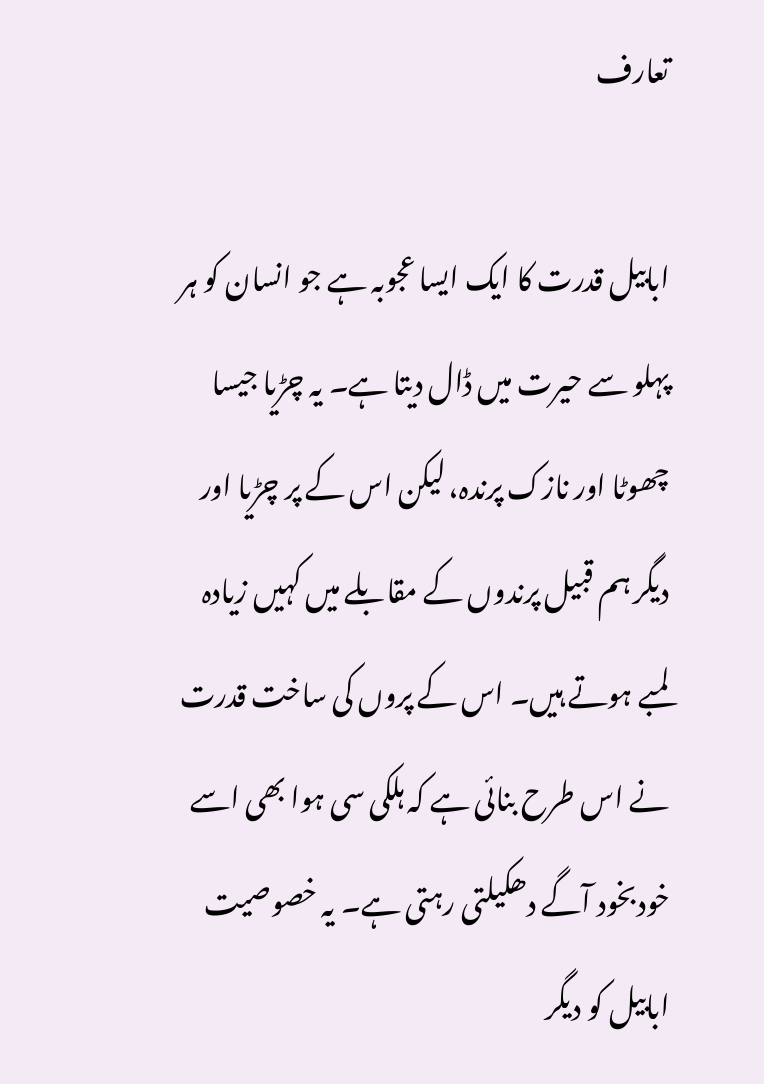تعارف

ابابیل قدرت کا ایک ایسا عجوبہ ہے جو انسان کو ہر پہلو سے حیرت میں ڈال دیتا ہے۔ یہ چڑیا جیسا چھوٹا اور نازک پرندہ، لیکن اس کے پر چڑیا اور دیگر ہم قبیل پرندوں کے مقابلے میں کہیں زیادہ لمبے ہوتے ہیں۔ اس کے پروں کی ساخت قدرت نے اس طرح بنائی ہے کہ ہلکی سی ہوا بھی اسے خودبخود آگے دھکیلتی رہتی ہے۔ یہ خصوصیت ابابیل کو دیگر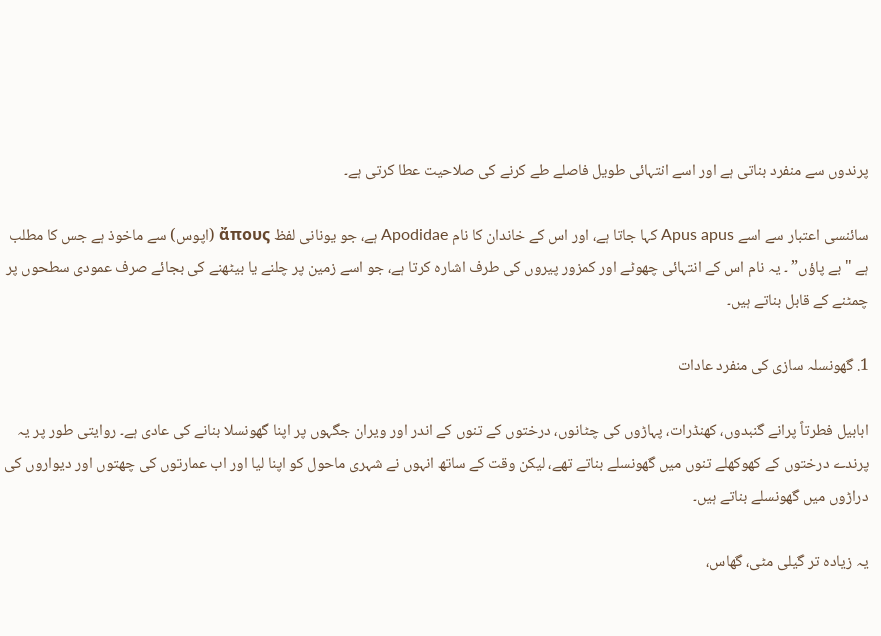پرندوں سے منفرد بناتی ہے اور اسے انتہائی طویل فاصلے طے کرنے کی صلاحیت عطا کرتی ہے۔

سائنسی اعتبار سے اسے Apus apus کہا جاتا ہے، اور اس کے خاندان کا نام Apodidae ہے، جو یونانی لفظ ἄπους (اپوس) سے ماخوذ ہے جس کا مطلب ہے "بے پاؤں” ۔ یہ نام اس کے انتہائی چھوٹے اور کمزور پیروں کی طرف اشارہ کرتا ہے، جو اسے زمین پر چلنے یا بیٹھنے کی بجائے صرف عمودی سطحوں پر چمٹنے کے قابل بناتے ہیں۔

1. گھونسلہ سازی کی منفرد عادات

ابابیل فطرتاً پرانے گنبدوں، کھنڈرات، پہاڑوں کی چٹانوں، درختوں کے تنوں کے اندر اور ویران جگہوں پر اپنا گھونسلا بنانے کی عادی ہے۔ روایتی طور پر یہ پرندے درختوں کے کھوکھلے تنوں میں گھونسلے بناتے تھے، لیکن وقت کے ساتھ انہوں نے شہری ماحول کو اپنا لیا اور اب عمارتوں کی چھتوں اور دیواروں کی دراڑوں میں گھونسلے بناتے ہیں۔

یہ زیادہ تر گیلی مٹی، گھاس،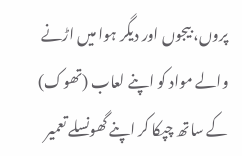پروں، بیجوں اور دیگر ہوا میں اڑنے والے مواد کو اپنے لعاب (تھوک) کے ساتھ چپکا کر اپنے گھونسلے تعمیر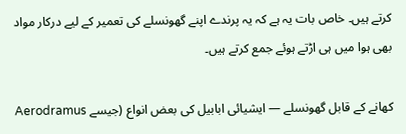کرتے ہیں۔ خاص بات یہ ہے کہ یہ پرندے اپنے گھونسلے کی تعمیر کے لیے درکار مواد بھی ہوا میں ہی اڑتے ہوئے جمع کرتے ہیں۔

کھانے کے قابل گھونسلے — ایشیائی ابابیل کی بعض انواع (جیسے Aerodramus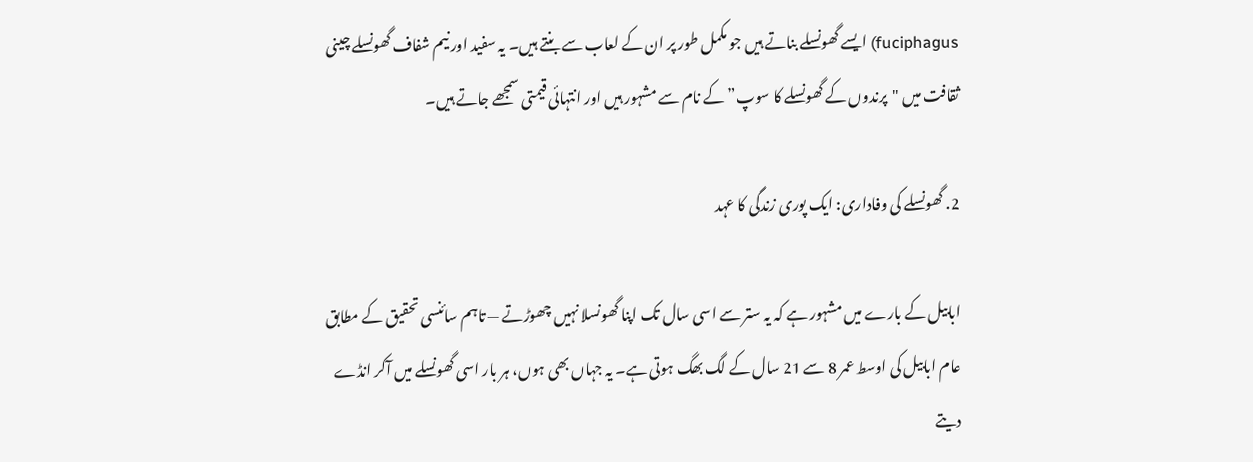fuciphagus) ایسے گھونسلے بناتے ہیں جو مکمل طور پر ان کے لعاب سے بنتے ہیں۔ یہ سفید اور نیم شفاف گھونسلے چینی ثقافت میں "پرندوں کے گھونسلے کا سوپ” کے نام سے مشہور ہیں اور انتہائی قیمتی سمجھے جاتے ہیں۔

2. گھونسلے کی وفاداری: ایک پوری زندگی کا عہد

ابابیل کے بارے میں مشہور ہے کہ یہ ستر سے اسی سال تک اپنا گھونسلا نہیں چھوڑتے — تاہم سائنسی تحقیق کے مطابق عام ابابیل کی اوسط عمر 8 سے 21 سال کے لگ بھگ ہوتی ہے۔ یہ جہاں بھی ہوں، ہر بار اسی گھونسلے میں آکر انڈے دیتے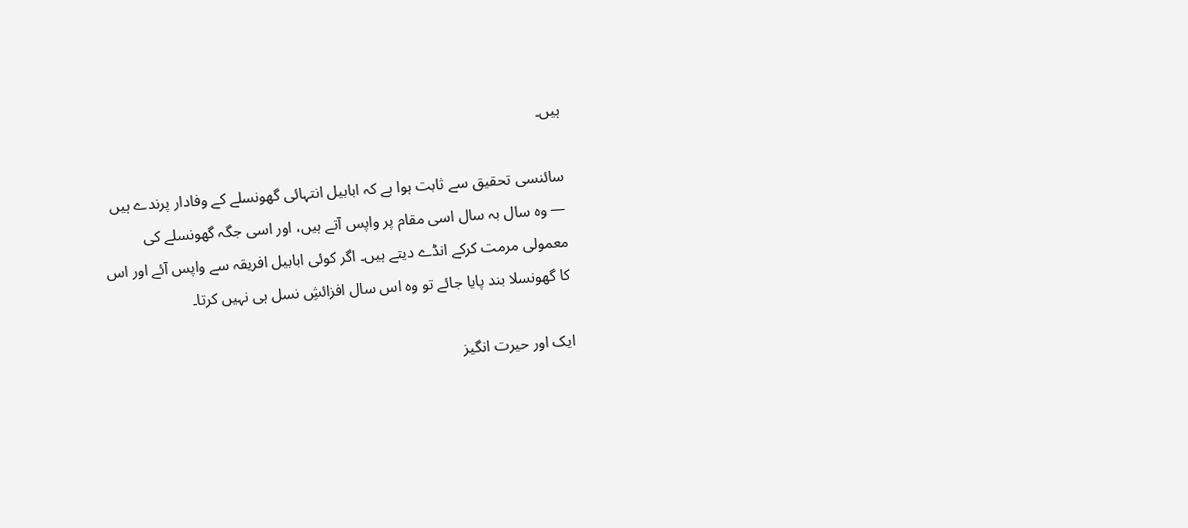ہیں۔

سائنسی تحقیق سے ثابت ہوا ہے کہ ابابیل انتہائی گھونسلے کے وفادار پرندے ہیں — وہ سال بہ سال اسی مقام پر واپس آتے ہیں، اور اسی جگہ گھونسلے کی معمولی مرمت کرکے انڈے دیتے ہیں۔ اگر کوئی ابابیل افریقہ سے واپس آئے اور اس کا گھونسلا بند پایا جائے تو وہ اس سال افزائشِ نسل ہی نہیں کرتا۔

ایک اور حیرت انگیز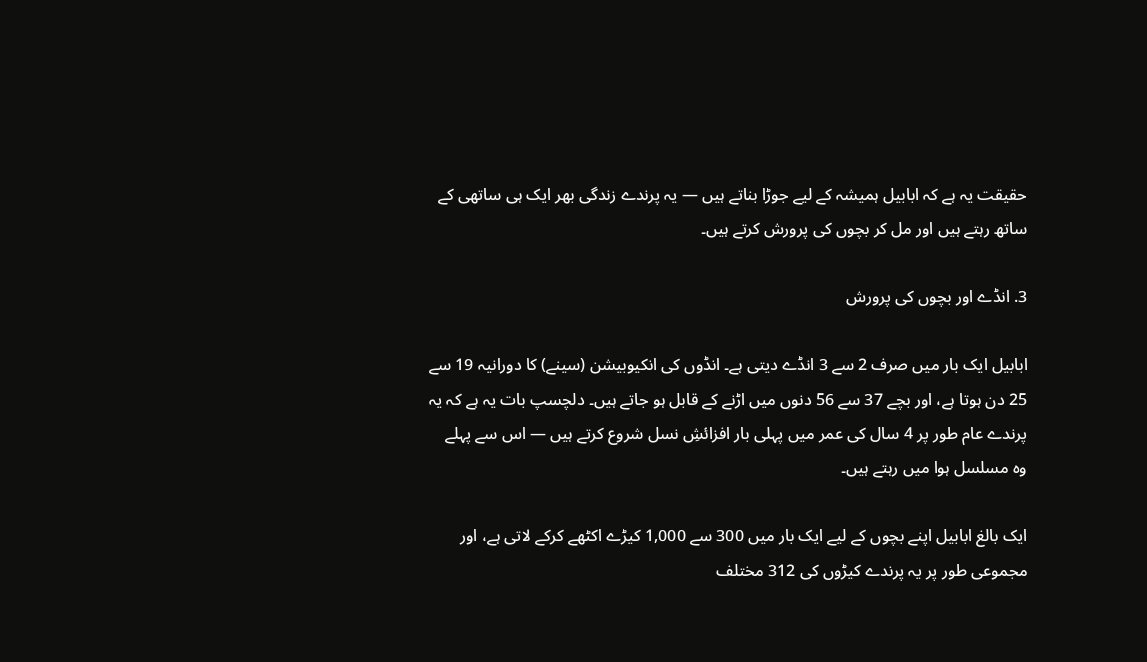حقیقت یہ ہے کہ ابابیل ہمیشہ کے لیے جوڑا بناتے ہیں — یہ پرندے زندگی بھر ایک ہی ساتھی کے ساتھ رہتے ہیں اور مل کر بچوں کی پرورش کرتے ہیں۔

3. انڈے اور بچوں کی پرورش

ابابیل ایک بار میں صرف 2 سے 3 انڈے دیتی ہے۔ انڈوں کی انکیوبیشن (سینے) کا دورانیہ 19 سے 25 دن ہوتا ہے، اور بچے 37 سے 56 دنوں میں اڑنے کے قابل ہو جاتے ہیں۔ دلچسپ بات یہ ہے کہ یہ پرندے عام طور پر 4 سال کی عمر میں پہلی بار افزائشِ نسل شروع کرتے ہیں — اس سے پہلے وہ مسلسل ہوا میں رہتے ہیں۔

ایک بالغ ابابیل اپنے بچوں کے لیے ایک بار میں 300 سے 1,000 کیڑے اکٹھے کرکے لاتی ہے، اور مجموعی طور پر یہ پرندے کیڑوں کی 312 مختلف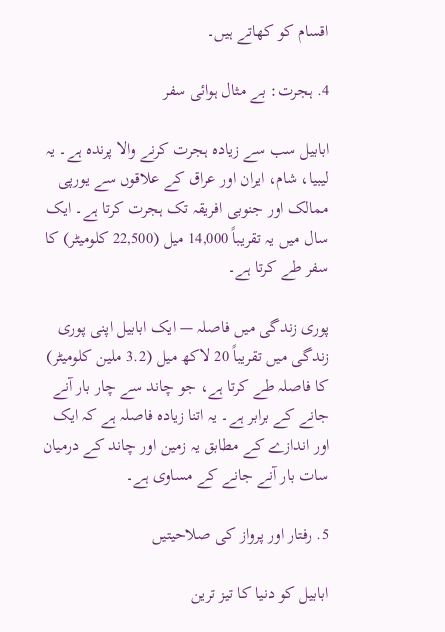اقسام کو کھاتے ہیں۔

4. ہجرت: بے مثال ہوائی سفر

ابابیل سب سے زیادہ ہجرت کرنے والا پرندہ ہے۔ یہ لیبیا، شام، ایران اور عراق کے علاقوں سے یورپی ممالک اور جنوبی افریقہ تک ہجرت کرتا ہے۔ ایک سال میں یہ تقریباً 14,000 میل (22,500 کلومیٹر) کا سفر طے کرتا ہے۔

پوری زندگی میں فاصلہ — ایک ابابیل اپنی پوری زندگی میں تقریباً 20 لاکھ میل (3.2 ملین کلومیٹر) کا فاصلہ طے کرتا ہے، جو چاند سے چار بار آنے جانے کے برابر ہے۔ یہ اتنا زیادہ فاصلہ ہے کہ ایک اور اندازے کے مطابق یہ زمین اور چاند کے درمیان سات بار آنے جانے کے مساوی ہے۔

5. رفتار اور پرواز کی صلاحیتیں

ابابیل کو دنیا کا تیز ترین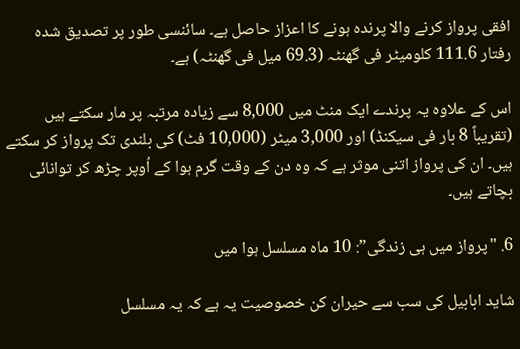افقی پرواز کرنے والا پرندہ ہونے کا اعزاز حاصل ہے۔ سائنسی طور پر تصدیق شدہ رفتار 111.6 کلومیٹر فی گھنٹہ (69.3 میل فی گھنٹہ) ہے۔

اس کے علاوہ یہ پرندے ایک منٹ میں 8,000 سے زیادہ مرتبہ پر مار سکتے ہیں (تقریباً 8 بار فی سیکنڈ) اور 3,000 میٹر (10,000 فٹ) کی بلندی تک پرواز کر سکتے ہیں۔ ان کی پرواز اتنی موثر ہے کہ وہ دن کے وقت گرم ہوا کے اُوپر چڑھ کر توانائی بچاتے ہیں۔

6. "پرواز میں ہی زندگی”: 10 ماہ مسلسل ہوا میں

شاید ابابیل کی سب سے حیران کن خصوصیت یہ ہے کہ یہ مسلسل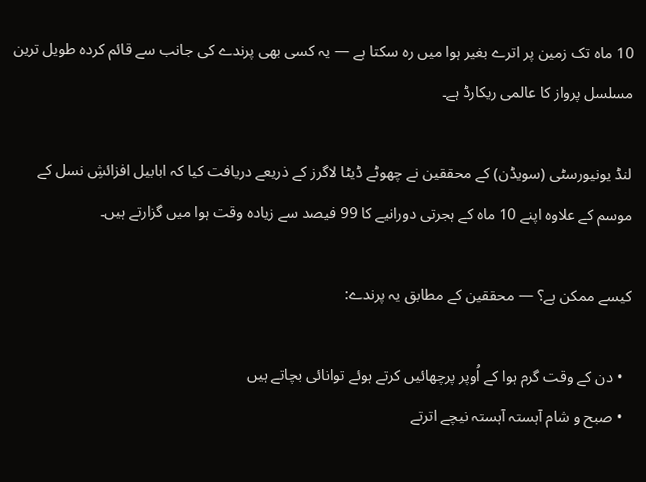10 ماہ تک زمین پر اترے بغیر ہوا میں رہ سکتا ہے — یہ کسی بھی پرندے کی جانب سے قائم کردہ طویل ترین مسلسل پرواز کا عالمی ریکارڈ ہے۔

لنڈ یونیورسٹی (سویڈن) کے محققین نے چھوٹے ڈیٹا لاگرز کے ذریعے دریافت کیا کہ ابابیل افزائشِ نسل کے موسم کے علاوہ اپنے 10 ماہ کے ہجرتی دورانیے کا 99 فیصد سے زیادہ وقت ہوا میں گزارتے ہیں۔

کیسے ممکن ہے؟ — محققین کے مطابق یہ پرندے:

  • دن کے وقت گرم ہوا کے اُوپر پرچھائیں کرتے ہوئے توانائی بچاتے ہیں
  • صبح و شام آہستہ آہستہ نیچے اترتے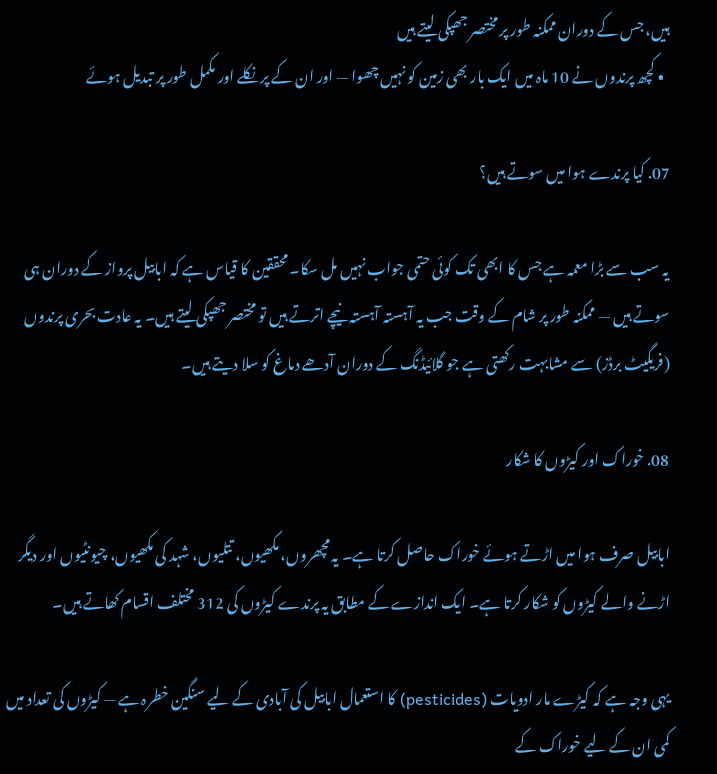ہیں، جس کے دوران ممکنہ طور پر مختصر جھپکی لیتے ہیں
  • کچھ پرندوں نے 10 ماہ میں ایک بار بھی زمین کو نہیں چھوا — اور ان کے پر نکلے اور مکمل طور پر تبدیل ہوئے

07. کیا پرندے ہوا میں سوتے ہیں؟

یہ سب سے بڑا معمہ ہے جس کا ابھی تک کوئی حتمی جواب نہیں مل سکا۔ محققین کا قیاس ہے کہ ابابیل پرواز کے دوران ہی سوتے ہیں — ممکنہ طور پر شام کے وقت جب یہ آہستہ آہستہ نیچے اترتے ہیں تو مختصر جھپکی لیتے ہیں۔ یہ عادت بحری پرندوں (فریگیٹ برڈز) سے مشابہت رکھتی ہے جو گلائیڈنگ کے دوران آدھے دماغ کو سلا دیتے ہیں۔

08. خوراک اور کیڑوں کا شکار

ابابیل صرف ہوا میں اڑتے ہوئے خوراک حاصل کرتا ہے۔ یہ مچھروں، مکھیوں، تتلیوں، شہد کی مکھیوں، چیونٹیوں اور دیگر اڑنے والے کیڑوں کو شکار کرتا ہے۔ ایک اندازے کے مطابق یہ پرندے کیڑوں کی 312 مختلف اقسام کھاتے ہیں۔

یہی وجہ ہے کہ کیڑے مار ادویات (pesticides) کا استعمال ابابیل کی آبادی کے لیے سنگین خطرہ ہے — کیڑوں کی تعداد میں کمی ان کے لیے خوراک کے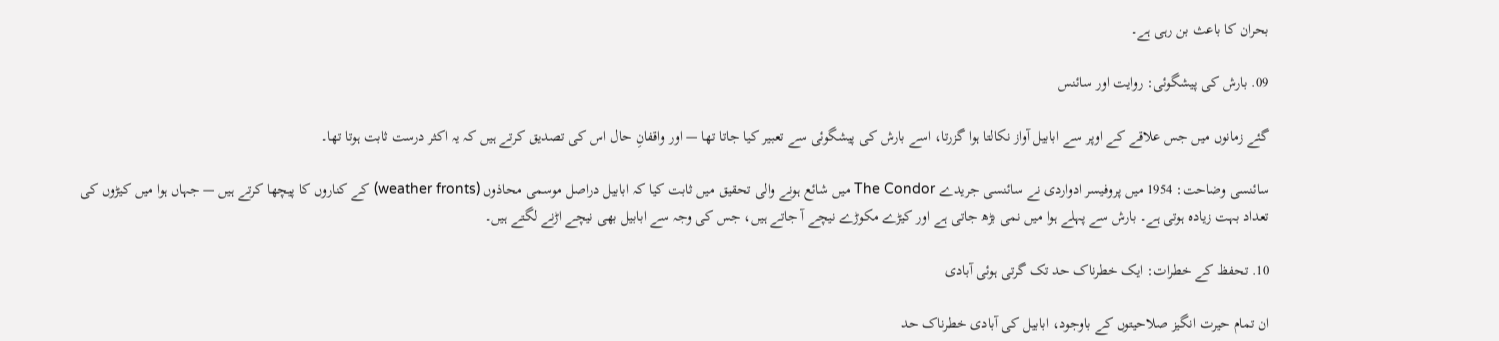بحران کا باعث بن رہی ہے۔

09. بارش کی پیشگوئی: روایت اور سائنس

گئے زمانوں میں جس علاقے کے اوپر سے ابابیل آواز نکالتا ہوا گزرتا، اسے بارش کی پیشگوئی سے تعبیر کیا جاتا تھا — اور واقفانِ حال اس کی تصدیق کرتے ہیں کہ یہ اکثر درست ثابت ہوتا تھا۔

سائنسی وضاحت: 1954 میں پروفیسر ادواردی نے سائنسی جریدے The Condor میں شائع ہونے والی تحقیق میں ثابت کیا کہ ابابیل دراصل موسمی محاذوں (weather fronts) کے کناروں کا پیچھا کرتے ہیں — جہاں ہوا میں کیڑوں کی تعداد بہت زیادہ ہوتی ہے۔ بارش سے پہلے ہوا میں نمی بڑھ جاتی ہے اور کیڑے مکوڑے نیچے آ جاتے ہیں، جس کی وجہ سے ابابیل بھی نیچے اڑنے لگتے ہیں۔

10. تحفظ کے خطرات: ایک خطرناک حد تک گرتی ہوئی آبادی

ان تمام حیرت انگیز صلاحیتوں کے باوجود، ابابیل کی آبادی خطرناک حد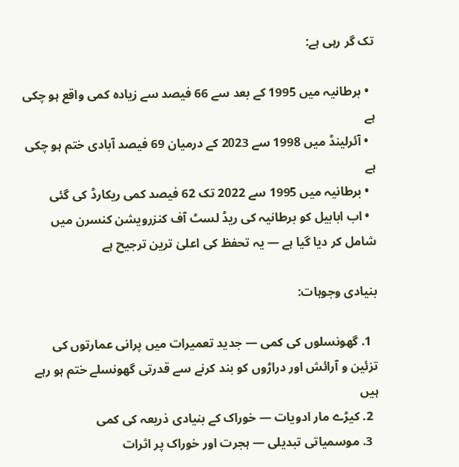تک گر رہی ہے:

  • برطانیہ میں 1995 کے بعد سے 66 فیصد سے زیادہ کمی واقع ہو چکی ہے
  • آئرلینڈ میں 1998 سے 2023 کے درمیان 69 فیصد آبادی ختم ہو چکی ہے
  • برطانیہ میں 1995 سے 2022 تک 62 فیصد کمی ریکارڈ کی گئی
  • اب ابابیل کو برطانیہ کی ریڈ لسٹ آف کنزرویشن کنسرن میں شامل کر دیا گیا ہے — یہ تحفظ کی اعلیٰ ترین ترجیح ہے

بنیادی وجوہات:

  1. گھونسلوں کی کمی — جدید تعمیرات میں پرانی عمارتوں کی تزئین و آرائش اور دراڑوں کو بند کرنے سے قدرتی گھونسلے ختم ہو رہے ہیں
  2. کیڑے مار ادویات — خوراک کے بنیادی ذریعہ کی کمی
  3. موسمیاتی تبدیلی — ہجرت اور خوراک پر اثرات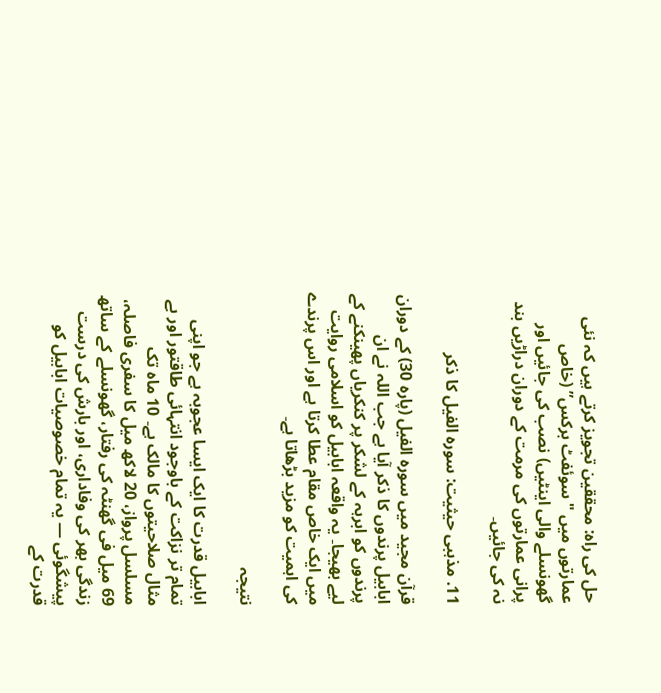حل کی راہ: محققین تجویز کرتے ہیں کہ نئی عمارتوں میں "سوئفٹ برکس” (خاص گھونسلے والی اینٹیں) نصب کی جائیں اور پرانی عمارتوں کی مرمت کے دوران دراڑیں بند نہ کی جائیں۔

11. مذہبی حیثیت: سورہ الفیل کا ذکر

قرآن مجید میں سورہ الفیل (پارہ 30) کے دوران ابابیل پرندوں کا ذکر آیا ہے جب اللہ نے ان پرندوں کو ابرہہ کے لشکر پر کنکریاں پھینکنے کے لیے بھیجا۔ یہ واقعہ ابابیل کو اسلامی روایت میں ایک خاص مقام عطا کرتا ہے اور اس پرندے کی اہمیت کو مزید بڑھاتا ہے۔

نتیجہ

ابابیل قدرت کا ایک ایسا عجوبہ ہے جو اپنی تمام تر نزاکت کے باوجود انتہائی طاقتور اور بے مثال صلاحیتوں کا مالک ہے۔ 10 ماہ تک مسلسل پرواز، 20 لاکھ میل کا سفری فاصلہ، 69 میل فی گھنٹہ کی رفتار، گھونسلے کے ساتھ زندگی بھر کی وفاداری، اور بارش کی درست پیشگوئی — یہ تمام خصوصیات ابابیل کو قدرت کے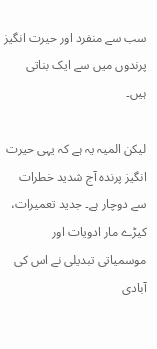سب سے منفرد اور حیرت انگیز پرندوں میں سے ایک بناتی ہیں۔

لیکن المیہ یہ ہے کہ یہی حیرت انگیز پرندہ آج شدید خطرات سے دوچار ہے۔ جدید تعمیرات، کیڑے مار ادویات اور موسمیاتی تبدیلی نے اس کی آبادی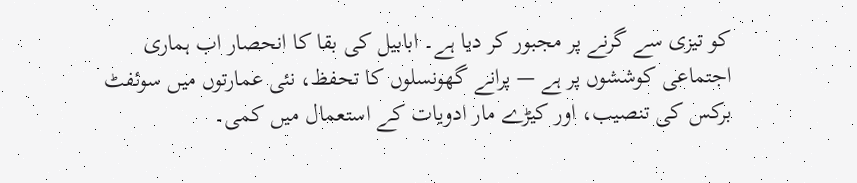کو تیزی سے گرنے پر مجبور کر دیا ہے۔ ابابیل کی بقا کا انحصار اب ہماری اجتماعی کوششوں پر ہے — پرانے گھونسلوں کا تحفظ، نئی عمارتوں میں سوئفٹ برکس کی تنصیب، اور کیڑے مار ادویات کے استعمال میں کمی۔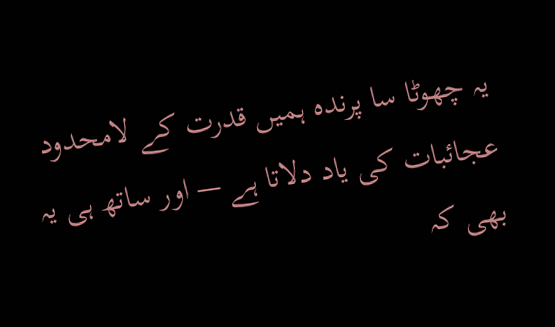یہ چھوٹا سا پرندہ ہمیں قدرت کے لامحدود عجائبات کی یاد دلاتا ہے — اور ساتھ ہی یہ بھی کہ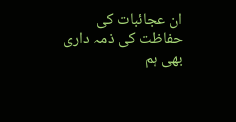ان عجائبات کی حفاظت کی ذمہ داری بھی ہم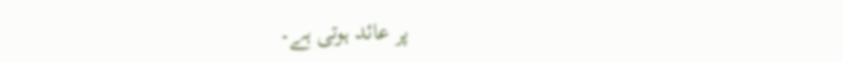پر عائد ہوتی ہے۔